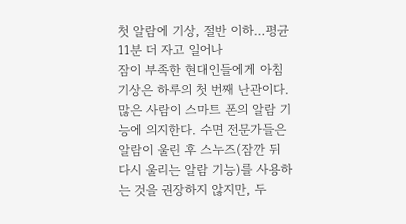첫 알람에 기상, 절반 이하…평균 11분 더 자고 일어나
잠이 부족한 현대인들에게 아침 기상은 하루의 첫 번째 난관이다. 많은 사람이 스마트 폰의 알람 기능에 의지한다. 수면 전문가들은 알람이 울린 후 스누즈(잠깐 뒤 다시 울리는 알람 기능)를 사용하는 것을 권장하지 않지만, 두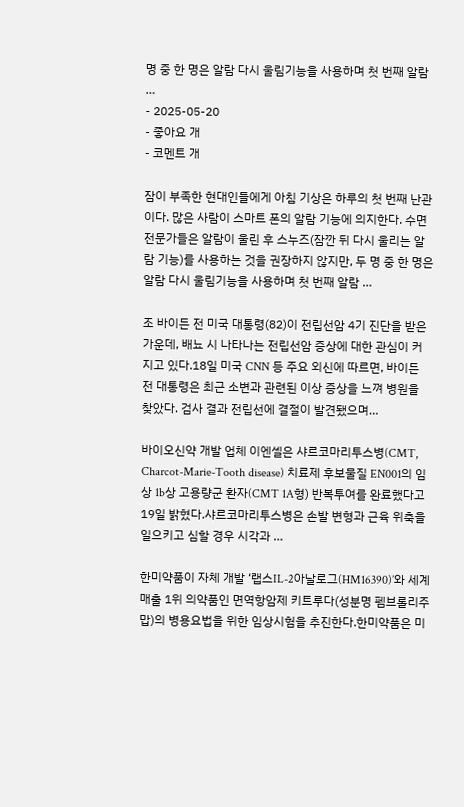명 중 한 명은 알람 다시 울림기능을 사용하며 첫 번째 알람 …
- 2025-05-20
- 좋아요 개
- 코멘트 개

잠이 부족한 현대인들에게 아침 기상은 하루의 첫 번째 난관이다. 많은 사람이 스마트 폰의 알람 기능에 의지한다. 수면 전문가들은 알람이 울린 후 스누즈(잠깐 뒤 다시 울리는 알람 기능)를 사용하는 것을 권장하지 않지만, 두 명 중 한 명은 알람 다시 울림기능을 사용하며 첫 번째 알람 …

조 바이든 전 미국 대통령(82)이 전립선암 4기 진단을 받은 가운데, 배뇨 시 나타나는 전립선암 증상에 대한 관심이 커지고 있다.18일 미국 CNN 등 주요 외신에 따르면, 바이든 전 대통령은 최근 소변과 관련된 이상 증상을 느껴 병원을 찾았다. 검사 결과 전립선에 결절이 발견됐으며…

바이오신약 개발 업체 이엔셀은 샤르코마리투스병(CMT, Charcot-Marie-Tooth disease) 치료제 후보물질 EN001의 임상 1b상 고용량군 환자(CMT 1A형) 반복투여를 완료했다고 19일 밝혔다.샤르코마리투스병은 손발 변형과 근육 위축을 일으키고 심할 경우 시각과 …

한미약품이 자체 개발 ‘랩스IL-2아날로그(HM16390)’와 세계 매출 1위 의약품인 면역항암제 키트루다(성분명 펨브롤리주맙)의 병용요법을 위한 임상시험을 추진한다.한미약품은 미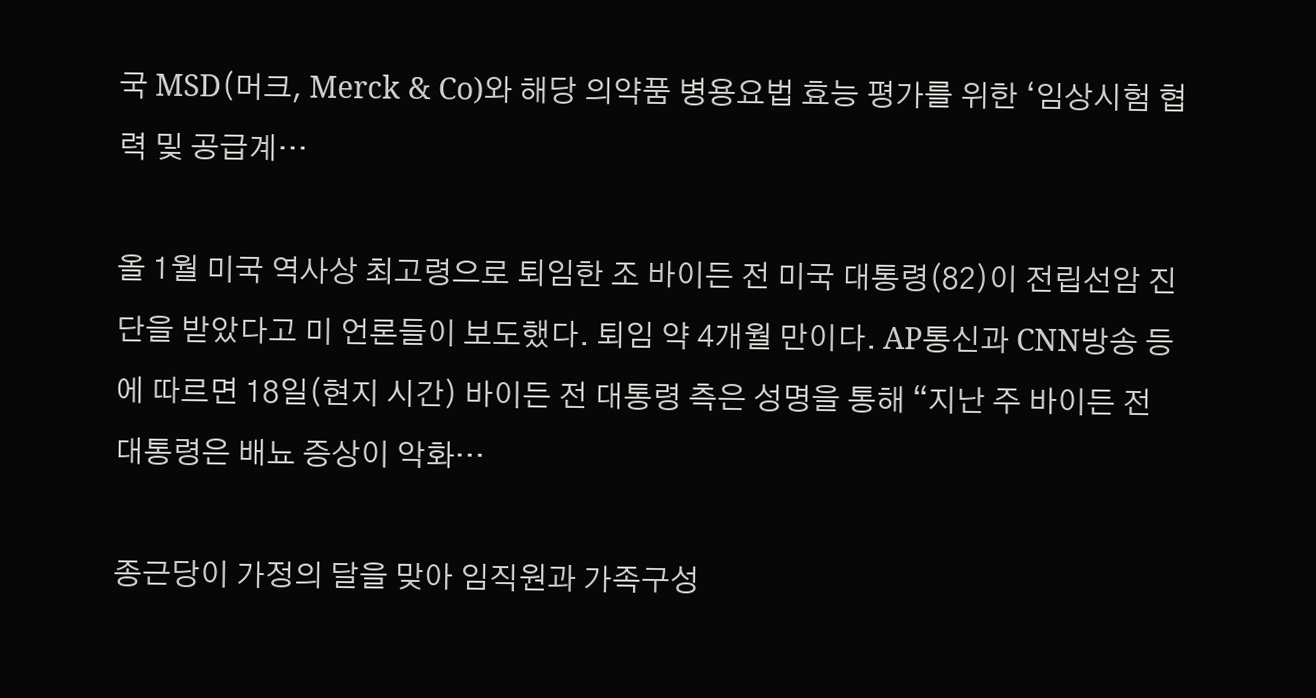국 MSD(머크, Merck & Co)와 해당 의약품 병용요법 효능 평가를 위한 ‘임상시험 협력 및 공급계…

올 1월 미국 역사상 최고령으로 퇴임한 조 바이든 전 미국 대통령(82)이 전립선암 진단을 받았다고 미 언론들이 보도했다. 퇴임 약 4개월 만이다. AP통신과 CNN방송 등에 따르면 18일(현지 시간) 바이든 전 대통령 측은 성명을 통해 “지난 주 바이든 전 대통령은 배뇨 증상이 악화…

종근당이 가정의 달을 맞아 임직원과 가족구성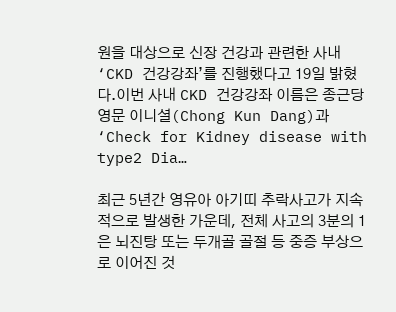원을 대상으로 신장 건강과 관련한 사내 ‘CKD 건강강좌’를 진행했다고 19일 밝혔다.이번 사내 CKD 건강강좌 이름은 종근당 영문 이니셜(Chong Kun Dang)과 ‘Check for Kidney disease with type2 Dia…

최근 5년간 영유아 아기띠 추락사고가 지속적으로 발생한 가운데, 전체 사고의 3분의 1은 뇌진탕 또는 두개골 골절 등 중증 부상으로 이어진 것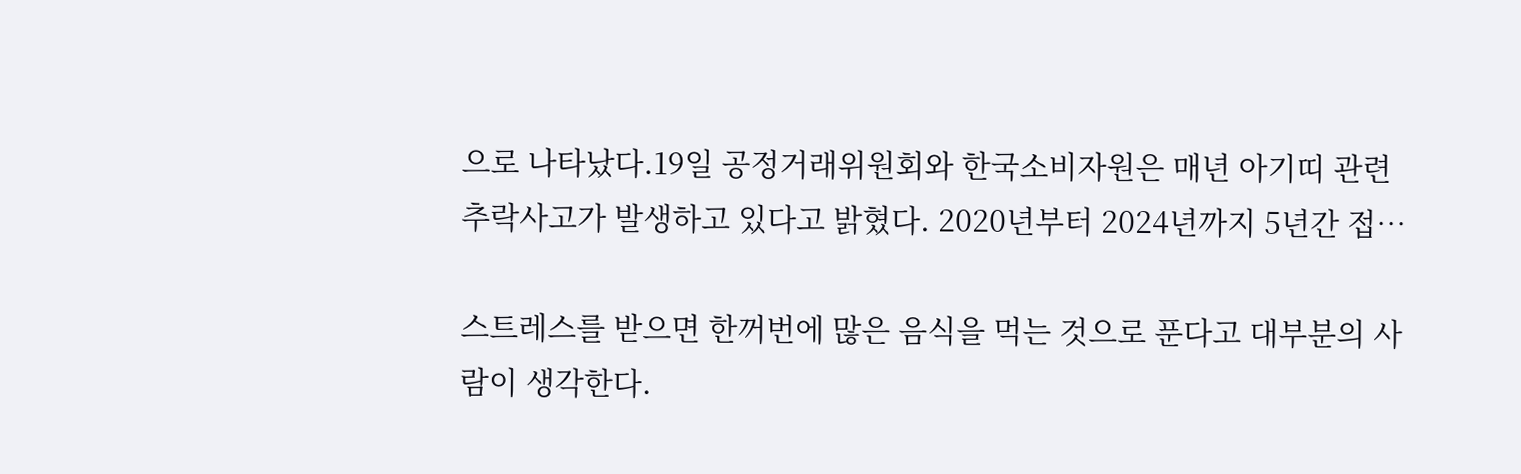으로 나타났다.19일 공정거래위원회와 한국소비자원은 매년 아기띠 관련 추락사고가 발생하고 있다고 밝혔다. 2020년부터 2024년까지 5년간 접…

스트레스를 받으면 한꺼번에 많은 음식을 먹는 것으로 푼다고 대부분의 사람이 생각한다.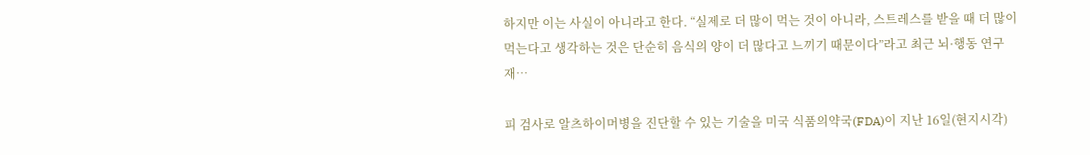하지만 이는 사실이 아니라고 한다. “실제로 더 많이 먹는 것이 아니라, 스트레스를 받을 때 더 많이 먹는다고 생각하는 것은 단순히 음식의 양이 더 많다고 느끼기 때문이다”라고 최근 뇌·행동 연구 재…

피 검사로 알츠하이머병을 진단할 수 있는 기술을 미국 식품의약국(FDA)이 지난 16일(현지시각)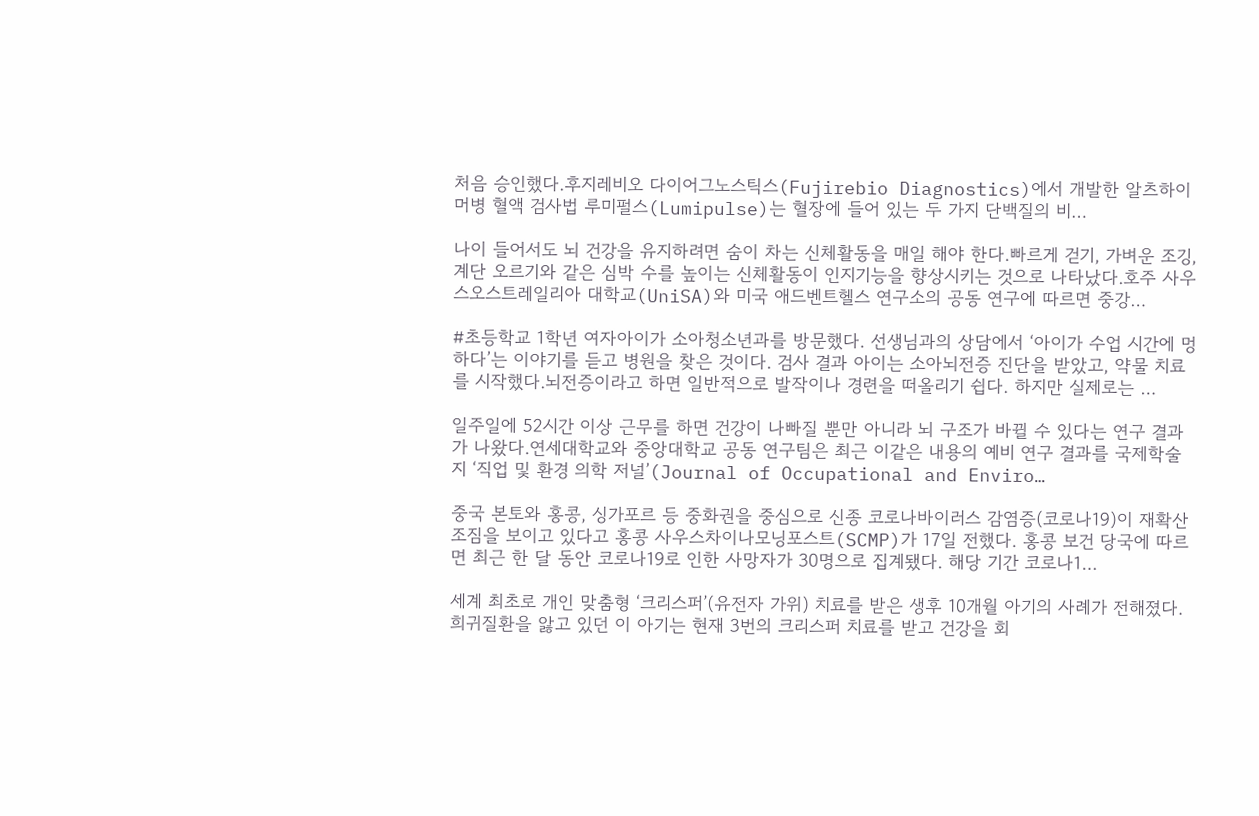처음 승인했다.후지레비오 다이어그노스틱스(Fujirebio Diagnostics)에서 개발한 알츠하이머병 혈액 검사법 루미펄스(Lumipulse)는 혈장에 들어 있는 두 가지 단백질의 비…

나이 들어서도 뇌 건강을 유지하려면 숨이 차는 신체활동을 매일 해야 한다.빠르게 걷기, 가벼운 조깅, 계단 오르기와 같은 심박 수를 높이는 신체활동이 인지기능을 향상시키는 것으로 나타났다.호주 사우스오스트레일리아 대학교(UniSA)와 미국 애드벤트헬스 연구소의 공동 연구에 따르면 중강…

#초등학교 1학년 여자아이가 소아청소년과를 방문했다. 선생님과의 상담에서 ‘아이가 수업 시간에 멍하다’는 이야기를 듣고 병원을 찾은 것이다. 검사 결과 아이는 소아뇌전증 진단을 받았고, 약물 치료를 시작했다.뇌전증이라고 하면 일반적으로 발작이나 경련을 떠올리기 쉽다. 하지만 실제로는 …

일주일에 52시간 이상 근무를 하면 건강이 나빠질 뿐만 아니라 뇌 구조가 바뀔 수 있다는 연구 결과가 나왔다.연세대학교와 중앙대학교 공동 연구팀은 최근 이같은 내용의 예비 연구 결과를 국제학술지 ‘직업 및 환경 의학 저널’(Journal of Occupational and Enviro…

중국 본토와 홍콩, 싱가포르 등 중화권을 중심으로 신종 코로나바이러스 감염증(코로나19)이 재확산 조짐을 보이고 있다고 홍콩 사우스차이나모닝포스트(SCMP)가 17일 전했다. 홍콩 보건 당국에 따르면 최근 한 달 동안 코로나19로 인한 사망자가 30명으로 집계됐다. 해당 기간 코로나1…

세계 최초로 개인 맞춤형 ‘크리스퍼’(유전자 가위) 치료를 받은 생후 10개월 아기의 사례가 전해졌다. 희귀질환을 앓고 있던 이 아기는 현재 3번의 크리스퍼 치료를 받고 건강을 회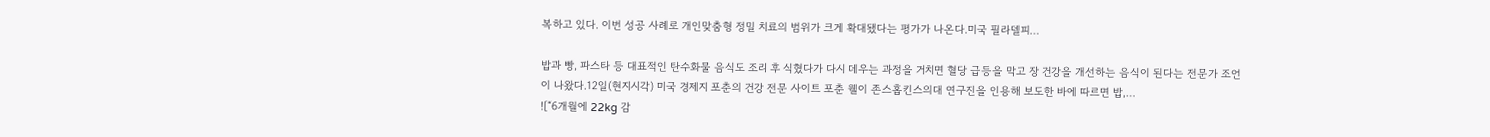복하고 있다. 이번 성공 사례로 개인맞춤형 정밀 치료의 범위가 크게 확대됐다는 평가가 나온다.미국 필라델피…

밥과 빵, 파스타 등 대표적인 탄수화물 음식도 조리 후 식혔다가 다시 데우는 과정을 거치면 혈당 급등을 막고 장 건강을 개선하는 음식이 된다는 전문가 조언이 나왔다.12일(현지시각) 미국 경제지 포춘의 건강 전문 사이트 포춘 웰이 존스홉킨스의대 연구진을 인용해 보도한 바에 따르면 밥,…
![“6개월에 22kg 감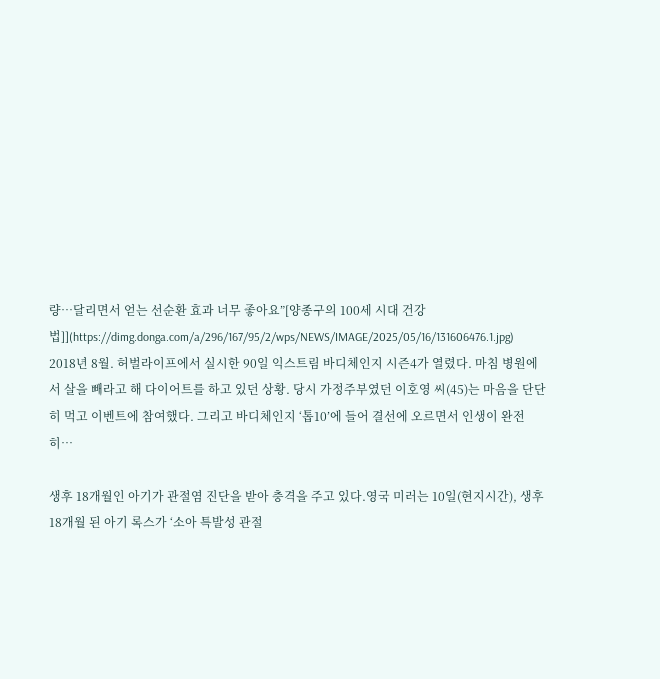량…달리면서 얻는 선순환 효과 너무 좋아요”[양종구의 100세 시대 건강법]](https://dimg.donga.com/a/296/167/95/2/wps/NEWS/IMAGE/2025/05/16/131606476.1.jpg)
2018년 8월. 허벌라이프에서 실시한 90일 익스트림 바디체인지 시즌4가 열렸다. 마침 병원에서 살을 빼라고 해 다이어트를 하고 있던 상황. 당시 가정주부였던 이호영 씨(45)는 마음을 단단히 먹고 이벤트에 참여했다. 그리고 바디체인지 ‘톱10’에 들어 결선에 오르면서 인생이 완전히…

생후 18개월인 아기가 관절염 진단을 받아 충격을 주고 있다.영국 미러는 10일(현지시간), 생후 18개월 된 아기 록스가 ‘소아 특발성 관절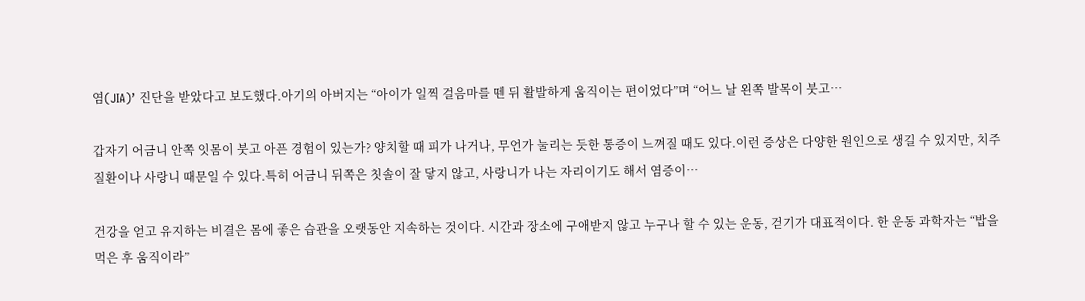염(JIA)’ 진단을 받았다고 보도했다.아기의 아버지는 “아이가 일찍 걸음마를 뗀 뒤 활발하게 움직이는 편이었다”며 “어느 날 왼쪽 발목이 붓고…

갑자기 어금니 안쪽 잇몸이 붓고 아픈 경험이 있는가? 양치할 때 피가 나거나, 무언가 눌리는 듯한 통증이 느껴질 때도 있다.이런 증상은 다양한 원인으로 생길 수 있지만, 치주질환이나 사랑니 때문일 수 있다.특히 어금니 뒤쪽은 칫솔이 잘 닿지 않고, 사랑니가 나는 자리이기도 해서 염증이…

건강을 얻고 유지하는 비결은 몸에 좋은 습관을 오랫동안 지속하는 것이다. 시간과 장소에 구애받지 않고 누구나 할 수 있는 운동, 걷기가 대표적이다. 한 운동 과학자는 “밥을 먹은 후 움직이라”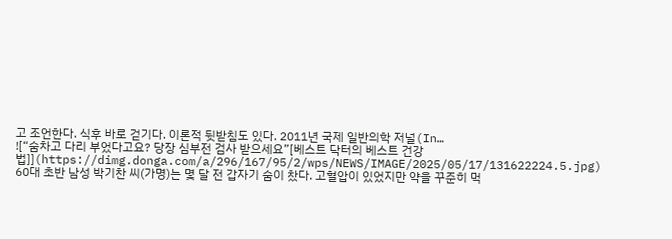고 조언한다. 식후 바로 걷기다. 이론적 뒷받침도 있다. 2011년 국제 일반의학 저널(In…
![“숨차고 다리 부었다고요? 당장 심부전 검사 받으세요”[베스트 닥터의 베스트 건강법]](https://dimg.donga.com/a/296/167/95/2/wps/NEWS/IMAGE/2025/05/17/131622224.5.jpg)
60대 초반 남성 박기찬 씨(가명)는 몇 달 전 갑자기 숨이 찼다. 고혈압이 있었지만 약을 꾸준히 먹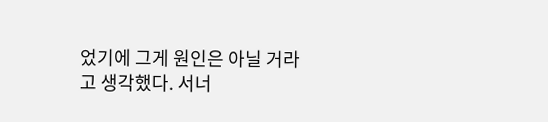었기에 그게 원인은 아닐 거라고 생각했다. 서너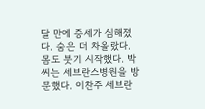달 만에 증세가 심해졌다. 숨은 더 차올랐다. 몸도 붓기 시작했다. 박 씨는 세브란스병원을 방문했다. 이찬주 세브란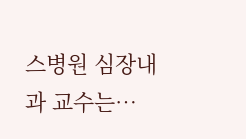스병원 심장내과 교수는…